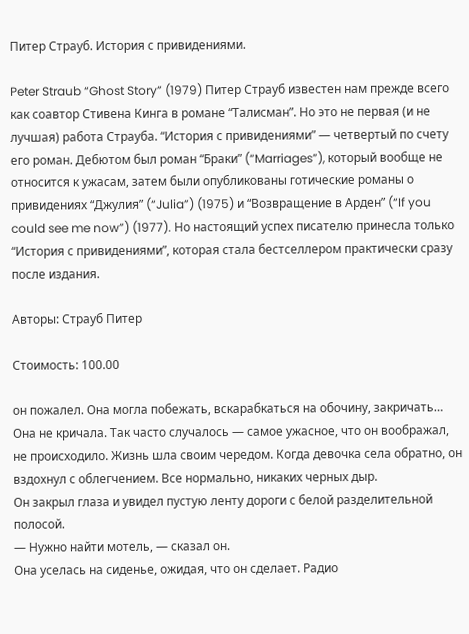Питер Страуб. История с привидениями.

Peter Straub “Ghost Story” (1979) Питер Страуб известен нам прежде всего как соавтор Стивена Кинга в романе “Талисман”. Но это не первая (и не лучшая) работа Страуба. “История с привидениями” — четвертый по счету его роман. Дебютом был роман “Браки” (“Marriages”), который вообще не относится к ужасам, затем были опубликованы готические романы о привидениях “Джулия” (“Julia”) (1975) и “Возвращение в Арден” (“If you could see me now”) (1977). Но настоящий успех писателю принесла только “История с привидениями”, которая стала бестселлером практически сразу после издания.

Авторы: Страуб Питер

Стоимость: 100.00

он пожалел. Она могла побежать, вскарабкаться на обочину, закричать… Она не кричала. Так часто случалось — самое ужасное, что он воображал, не происходило. Жизнь шла своим чередом. Когда девочка села обратно, он вздохнул с облегчением. Все нормально, никаких черных дыр.
Он закрыл глаза и увидел пустую ленту дороги с белой разделительной полосой.
— Нужно найти мотель, — сказал он.
Она уселась на сиденье, ожидая, что он сделает. Радио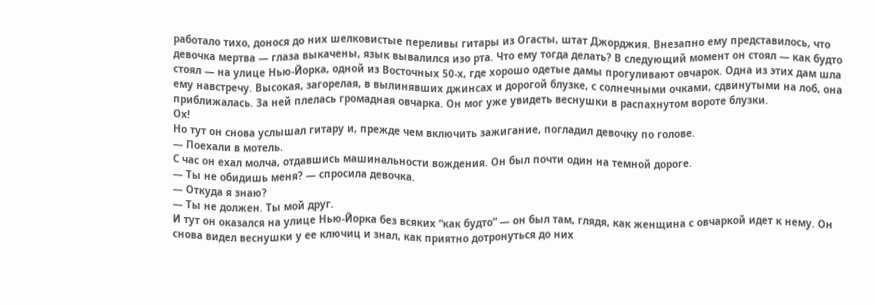работало тихо, донося до них шелковистые переливы гитары из Огасты, штат Джорджия. Внезапно ему представилось, что девочка мертва — глаза выкачены, язык вывалился изо рта. Что ему тогда делать? В следующий момент он стоял — как будто стоял — на улице Нью-Йорка, одной из Восточных 50-х, где хорошо одетые дамы прогуливают овчарок. Одна из этих дам шла ему навстречу. Высокая, загорелая, в вылинявших джинсах и дорогой блузке, с солнечными очками, сдвинутыми на лоб, она приближалась. За ней плелась громадная овчарка. Он мог уже увидеть веснушки в распахнутом вороте блузки.
Ох!
Но тут он снова услышал гитару и, прежде чем включить зажигание, погладил девочку по голове.
— Поехали в мотель.
С час он ехал молча, отдавшись машинальности вождения. Он был почти один на темной дороге.
— Ты не обидишь меня? — спросила девочка.
— Откуда я знаю?
— Ты не должен. Ты мой друг.
И тут он оказался на улице Нью-Йорка без всяких “как будто” — он был там, глядя, как женщина с овчаркой идет к нему. Он снова видел веснушки у ее ключиц и знал, как приятно дотронуться до них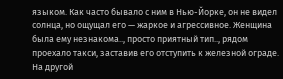языком. Как часто бывало с ним в Нью-Йорке, он не видел солнца, но ощущал его — жаркое и агрессивное. Женщина была ему незнакома.., просто приятный тип.., рядом проехало такси, заставив его отступить к железной ограде. На другой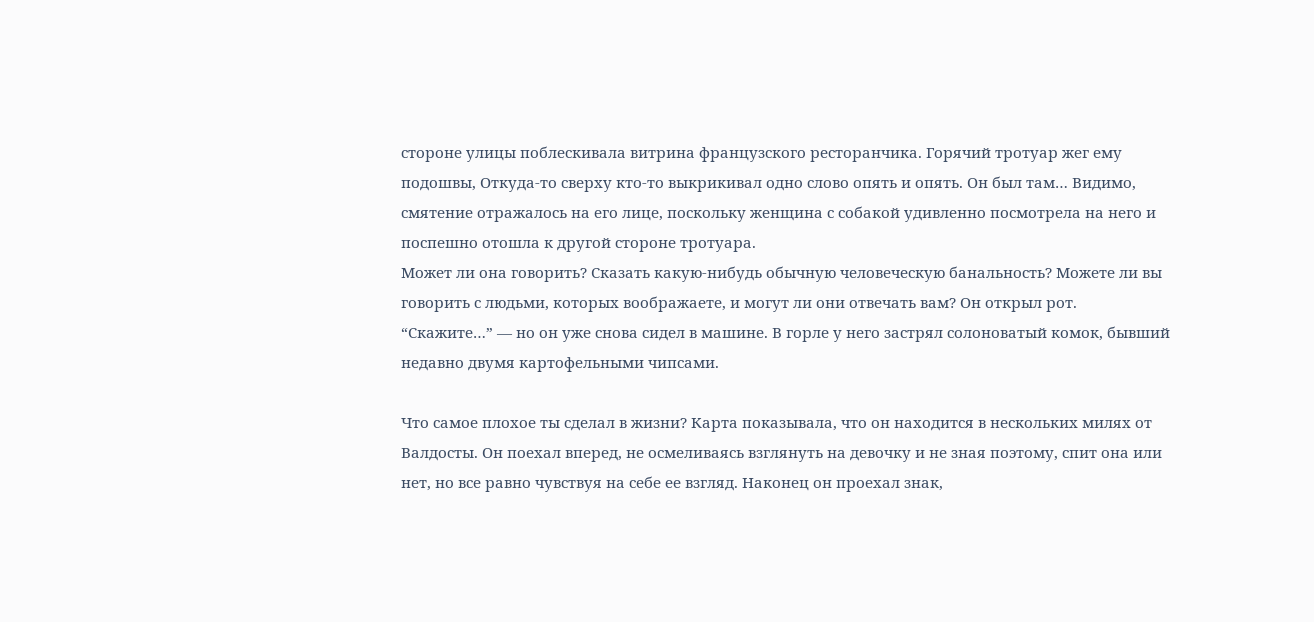стороне улицы поблескивала витрина французского ресторанчика. Горячий тротуар жег ему подошвы, Откуда-то сверху кто-то выкрикивал одно слово опять и опять. Он был там… Видимо, смятение отражалось на его лице, поскольку женщина с собакой удивленно посмотрела на него и поспешно отошла к другой стороне тротуара.
Может ли она говорить? Сказать какую-нибудь обычную человеческую банальность? Можете ли вы говорить с людьми, которых воображаете, и могут ли они отвечать вам? Он открыл рот. “Скажите…” — но он уже снова сидел в машине. В горле у него застрял солоноватый комок, бывший недавно двумя картофельными чипсами.

Что самое плохое ты сделал в жизни? Карта показывала, что он находится в нескольких милях от Валдосты. Он поехал вперед, не осмеливаясь взглянуть на девочку и не зная поэтому, спит она или нет, но все равно чувствуя на себе ее взгляд. Наконец он проехал знак,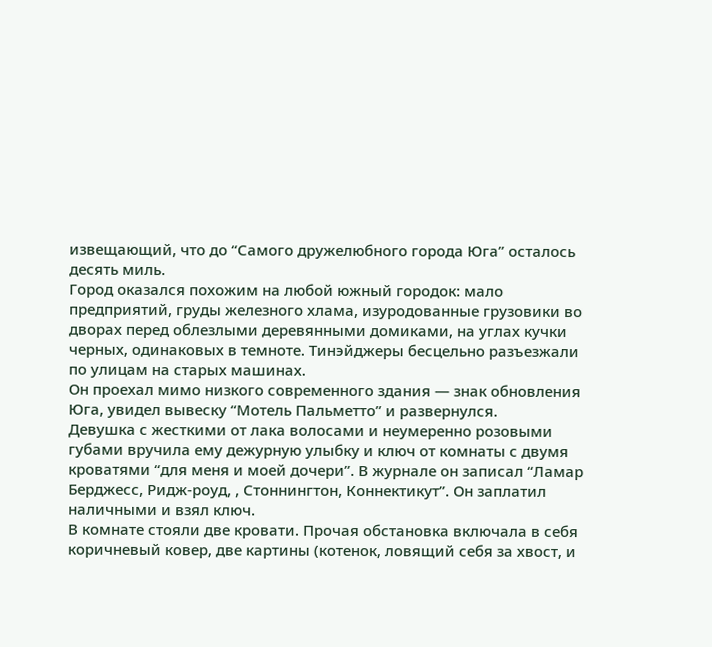извещающий, что до “Самого дружелюбного города Юга” осталось десять миль.
Город оказался похожим на любой южный городок: мало предприятий, груды железного хлама, изуродованные грузовики во дворах перед облезлыми деревянными домиками, на углах кучки черных, одинаковых в темноте. Тинэйджеры бесцельно разъезжали по улицам на старых машинах.
Он проехал мимо низкого современного здания — знак обновления Юга, увидел вывеску “Мотель Пальметто” и развернулся.
Девушка с жесткими от лака волосами и неумеренно розовыми губами вручила ему дежурную улыбку и ключ от комнаты с двумя кроватями “для меня и моей дочери”. В журнале он записал “Ламар Берджесс, Ридж-роуд, , Стоннингтон, Коннектикут”. Он заплатил наличными и взял ключ.
В комнате стояли две кровати. Прочая обстановка включала в себя коричневый ковер, две картины (котенок, ловящий себя за хвост, и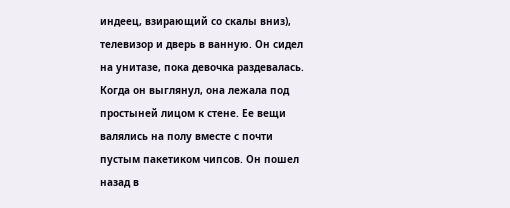индеец, взирающий со скалы вниз), телевизор и дверь в ванную. Он сидел на унитазе, пока девочка раздевалась.
Когда он выглянул, она лежала под простыней лицом к стене. Ее вещи валялись на полу вместе с почти пустым пакетиком чипсов. Он пошел назад в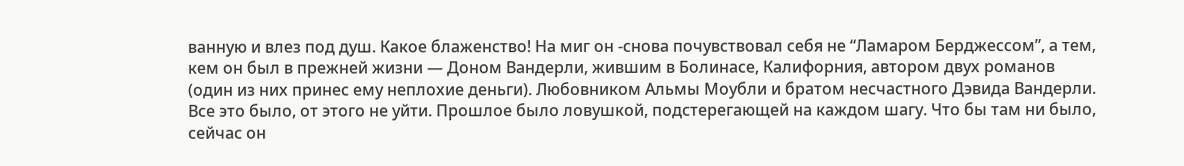ванную и влез под душ. Какое блаженство! На миг он -снова почувствовал себя не “Ламаром Берджессом”, а тем, кем он был в прежней жизни — Доном Вандерли, жившим в Болинасе, Калифорния, автором двух романов (один из них принес ему неплохие деньги). Любовником Альмы Моубли и братом несчастного Дэвида Вандерли. Все это было, от этого не уйти. Прошлое было ловушкой, подстерегающей на каждом шагу. Что бы там ни было, сейчас он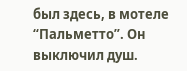был здесь, в мотеле “Пальметто”. Он выключил душ.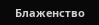Блаженство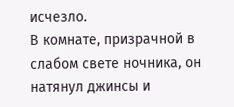исчезло.
В комнате, призрачной в слабом свете ночника, он натянул джинсы и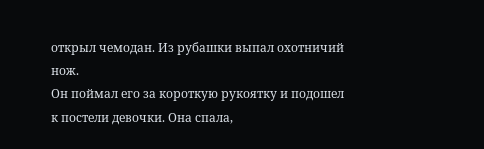открыл чемодан. Из рубашки выпал охотничий нож.
Он поймал его за короткую рукоятку и подошел к постели девочки. Она спала,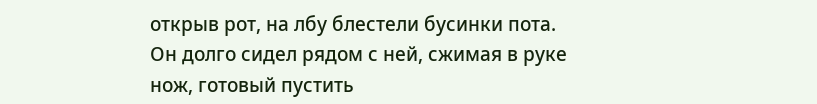открыв рот, на лбу блестели бусинки пота.
Он долго сидел рядом с ней, сжимая в руке нож, готовый пустить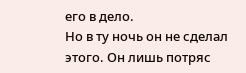его в дело.
Но в ту ночь он не сделал этого. Он лишь потряс